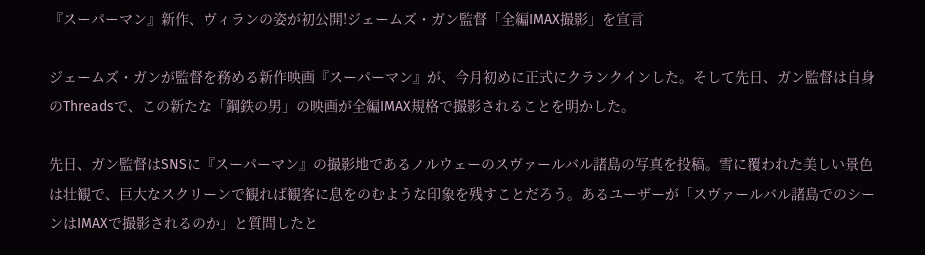『スーパーマン』新作、ヴィランの姿が初公開!ジェームズ・ガン監督「全編IMAX撮影」を宣言

ジェームズ・ガンが監督を務める新作映画『スーパーマン』が、今月初めに正式にクランクインした。そして先日、ガン監督は自身のThreadsで、この新たな「鋼鉄の男」の映画が全編IMAX規格で撮影されることを明かした。

先日、ガン監督はSNSに『スーパーマン』の撮影地であるノルウェーのスヴァールバル諸島の写真を投稿。雪に覆われた美しい景色は壮観で、巨大なスクリーンで観れば観客に息をのむような印象を残すことだろう。あるユーザーが「スヴァールバル諸島でのシーンはIMAXで撮影されるのか」と質問したと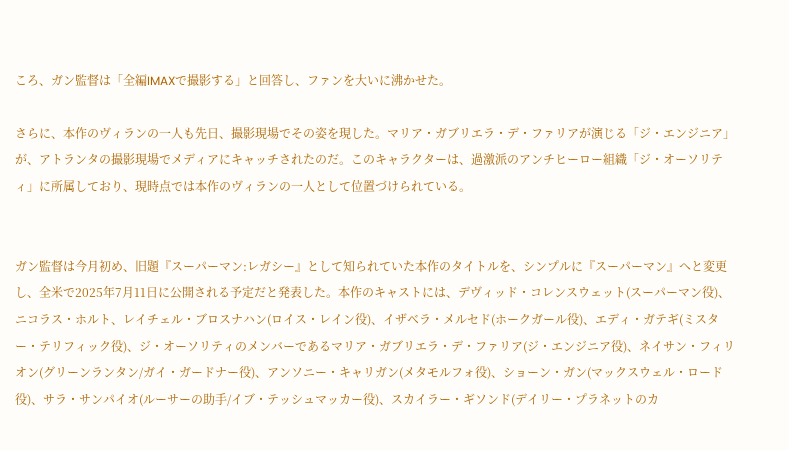ころ、ガン監督は「全編IMAXで撮影する」と回答し、ファンを大いに沸かせた。

さらに、本作のヴィランの一人も先日、撮影現場でその姿を現した。マリア・ガブリエラ・デ・ファリアが演じる「ジ・エンジニア」が、アトランタの撮影現場でメディアにキャッチされたのだ。このキャラクターは、過激派のアンチヒーロー組織「ジ・オーソリティ」に所属しており、現時点では本作のヴィランの一人として位置づけられている。


ガン監督は今月初め、旧題『スーパーマン:レガシー』として知られていた本作のタイトルを、シンプルに『スーパーマン』へと変更し、全米で2025年7月11日に公開される予定だと発表した。本作のキャストには、デヴィッド・コレンスウェット(スーパーマン役)、ニコラス・ホルト、レイチェル・ブロスナハン(ロイス・レイン役)、イザベラ・メルセド(ホークガール役)、エディ・ガテギ(ミスター・テリフィック役)、ジ・オーソリティのメンバーであるマリア・ガブリエラ・デ・ファリア(ジ・エンジニア役)、ネイサン・フィリオン(グリーンランタン/ガイ・ガードナー役)、アンソニー・キャリガン(メタモルフォ役)、ショーン・ガン(マックスウェル・ロード役)、サラ・サンパイオ(ルーサーの助手/イブ・テッシュマッカー役)、スカイラー・ギソンド(デイリー・プラネットのカ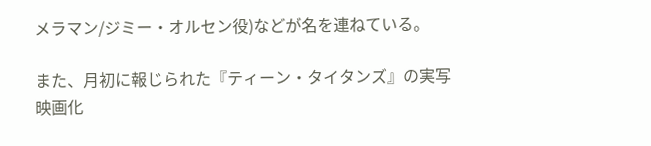メラマン/ジミー・オルセン役)などが名を連ねている。

また、月初に報じられた『ティーン・タイタンズ』の実写映画化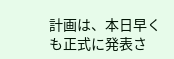計画は、本日早くも正式に発表さ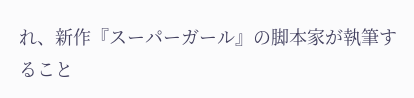れ、新作『スーパーガール』の脚本家が執筆すること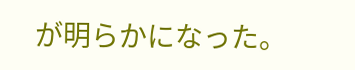が明らかになった。